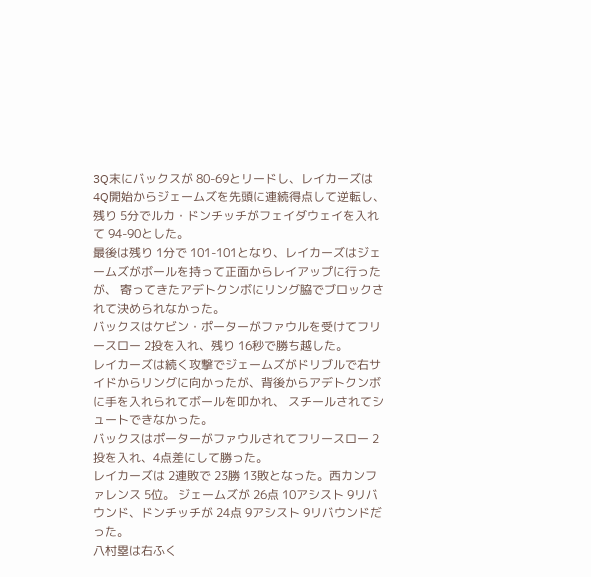3Q末にバックスが 80-69とリードし、レイカーズは 4Q開始からジェームズを先頭に連続得点して逆転し、 残り 5分でルカ・ドンチッチがフェイダウェイを入れて 94-90とした。
最後は残り 1分で 101-101となり、レイカーズはジェームズがボールを持って正面からレイアップに行ったが、 寄ってきたアデトクンボにリング脇でブロックされて決められなかった。
バックスはケビン・ポーターがファウルを受けてフリースロー 2投を入れ、残り 16秒で勝ち越した。
レイカーズは続く攻撃でジェームズがドリブルで右サイドからリングに向かったが、背後からアデトクンボに手を入れられてボールを叩かれ、 スチールされてシュートできなかった。
バックスはポーターがファウルされてフリースロー 2投を入れ、4点差にして勝った。
レイカーズは 2連敗で 23勝 13敗となった。西カンファレンス 5位。 ジェームズが 26点 10アシスト 9リバウンド、ドンチッチが 24点 9アシスト 9リバウンドだった。
八村塁は右ふく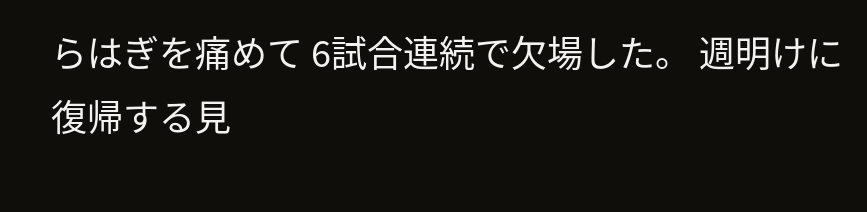らはぎを痛めて 6試合連続で欠場した。 週明けに復帰する見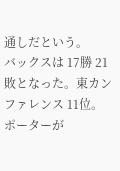通しだという。
バックスは 17勝 21敗となった。東カンファレンス 11位。 ポーターが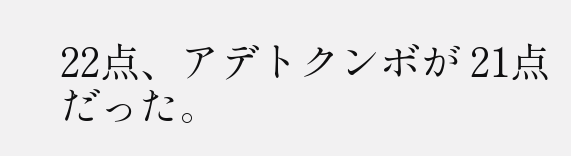22点、アデトクンボが 21点だった。